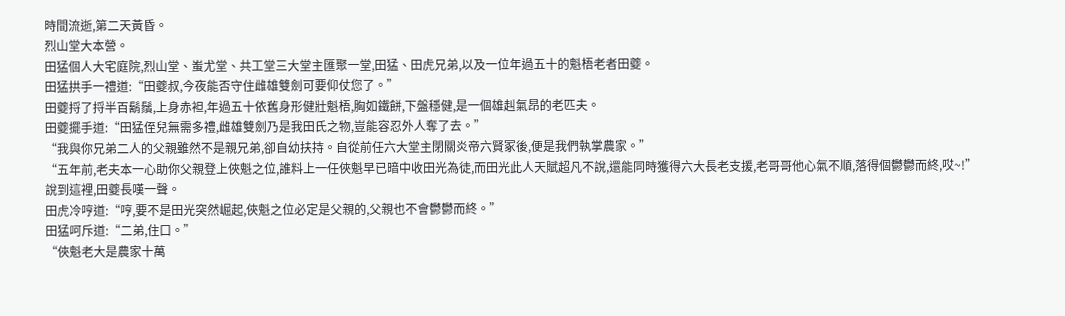時間流逝,第二天黃昏。
烈山堂大本營。
田猛個人大宅庭院,烈山堂、蚩尤堂、共工堂三大堂主匯聚一堂,田猛、田虎兄弟,以及一位年過五十的魁梧老者田夔。
田猛拱手一禮道:“田夔叔,今夜能否守住雌雄雙劍可要仰仗您了。”
田夔捋了捋半百鬍鬚,上身赤袒,年過五十依舊身形健壯魁梧,胸如鐵餅,下盤穩健,是一個雄赳氣昂的老匹夫。
田夔擺手道:“田猛侄兒無需多禮,雌雄雙劍乃是我田氏之物,豈能容忍外人奪了去。”
“我與你兄弟二人的父親雖然不是親兄弟,卻自幼扶持。自從前任六大堂主閉關炎帝六賢冢後,便是我們執掌農家。”
“五年前,老夫本一心助你父親登上俠魁之位,誰料上一任俠魁早已暗中收田光為徒,而田光此人天賦超凡不說,還能同時獲得六大長老支援,老哥哥他心氣不順,落得個鬱鬱而終,哎~!”
說到這裡,田夔長嘆一聲。
田虎冷哼道:“哼,要不是田光突然崛起,俠魁之位必定是父親的,父親也不會鬱鬱而終。”
田猛呵斥道:“二弟,住口。”
“俠魁老大是農家十萬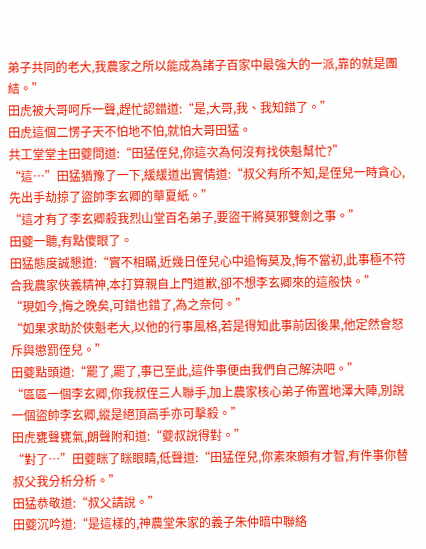弟子共同的老大,我農家之所以能成為諸子百家中最強大的一派,靠的就是團結。”
田虎被大哥呵斥一聲,趕忙認錯道:“是,大哥,我、我知錯了。”
田虎這個二愣子天不怕地不怕,就怕大哥田猛。
共工堂堂主田夔問道:“田猛侄兒,你這次為何沒有找俠魁幫忙?”
“這…”田猛猶豫了一下,緩緩道出實情道:“叔父有所不知,是侄兒一時貪心,先出手劫掠了盜帥李玄卿的華夏紙。”
“這才有了李玄卿殺我烈山堂百名弟子,要盜干將莫邪雙劍之事。”
田夔一聽,有點傻眼了。
田猛態度誠懇道:“實不相瞞,近幾日侄兒心中追悔莫及,悔不當初,此事極不符合我農家俠義精神,本打算親自上門道歉,卻不想李玄卿來的這般快。”
“現如今,悔之晚矣,可錯也錯了,為之奈何。”
“如果求助於俠魁老大,以他的行事風格,若是得知此事前因後果,他定然會怒斥與懲罰侄兒。”
田夔點頭道:“罷了,罷了,事已至此,這件事便由我們自己解決吧。”
“區區一個李玄卿,你我叔侄三人聯手,加上農家核心弟子佈置地澤大陣,別說一個盜帥李玄卿,縱是絕頂高手亦可擊殺。”
田虎甕聲甕氣,朗聲附和道:“夔叔說得對。”
“對了…”田夔眯了眯眼睛,低聲道:“田猛侄兒,你素來頗有才智,有件事你替叔父我分析分析。”
田猛恭敬道:“叔父請說。”
田夔沉吟道:“是這樣的,神農堂朱家的義子朱仲暗中聯絡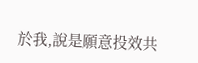於我,說是願意投效共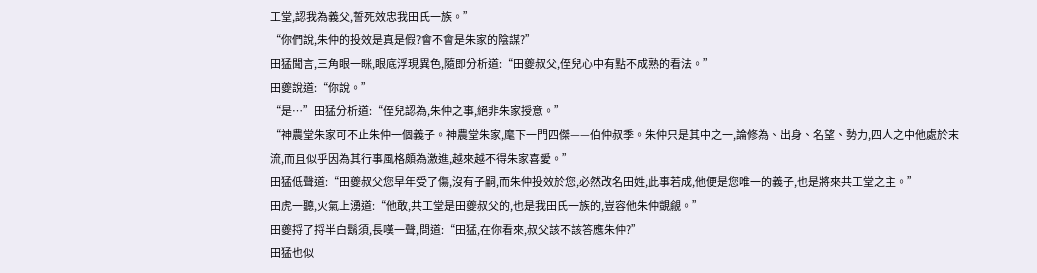工堂,認我為義父,誓死效忠我田氏一族。”
“你們說,朱仲的投效是真是假?會不會是朱家的陰謀?”
田猛聞言,三角眼一眯,眼底浮現異色,隨即分析道:“田夔叔父,侄兒心中有點不成熟的看法。”
田夔說道:“你說。”
“是…”田猛分析道:“侄兒認為,朱仲之事,絕非朱家授意。”
“神農堂朱家可不止朱仲一個義子。神農堂朱家,麾下一門四傑——伯仲叔季。朱仲只是其中之一,論修為、出身、名望、勢力,四人之中他處於末流,而且似乎因為其行事風格頗為激進,越來越不得朱家喜愛。”
田猛低聲道:“田夔叔父您早年受了傷,沒有子嗣,而朱仲投效於您,必然改名田姓,此事若成,他便是您唯一的義子,也是將來共工堂之主。”
田虎一聽,火氣上湧道:“他敢,共工堂是田夔叔父的,也是我田氏一族的,豈容他朱仲覬覦。”
田夔捋了捋半白鬍須,長嘆一聲,問道:“田猛,在你看來,叔父該不該答應朱仲?”
田猛也似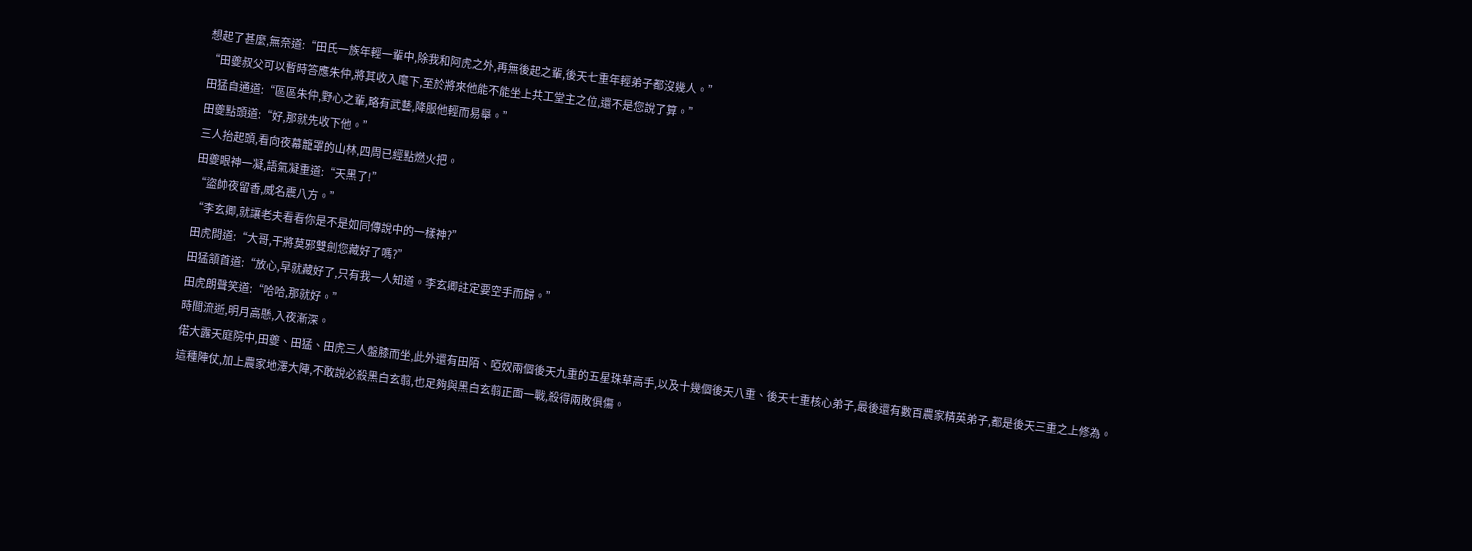想起了甚麼,無奈道:“田氏一族年輕一輩中,除我和阿虎之外,再無後起之輩,後天七重年輕弟子都沒幾人。”
“田夔叔父可以暫時答應朱仲,將其收入麾下,至於將來他能不能坐上共工堂主之位,還不是您說了算。”
田猛自通道:“區區朱仲,野心之輩,略有武藝,降服他輕而易舉。”
田夔點頭道:“好,那就先收下他。”
三人抬起頭,看向夜幕籠罩的山林,四周已經點燃火把。
田夔眼神一凝,語氣凝重道:“天黑了!”
“盜帥夜留香,威名震八方。”
“李玄卿,就讓老夫看看你是不是如同傳說中的一樣神?”
田虎問道:“大哥,干將莫邪雙劍您藏好了嗎?”
田猛頷首道:“放心,早就藏好了,只有我一人知道。李玄卿註定要空手而歸。”
田虎朗聲笑道:“哈哈,那就好。”
時間流逝,明月高懸,入夜漸深。
偌大露天庭院中,田夔、田猛、田虎三人盤膝而坐,此外還有田陌、啞奴兩個後天九重的五星珠草高手,以及十幾個後天八重、後天七重核心弟子,最後還有數百農家精英弟子,都是後天三重之上修為。
這種陣仗,加上農家地澤大陣,不敢說必殺黑白玄翦,也足夠與黑白玄翦正面一戰,殺得兩敗俱傷。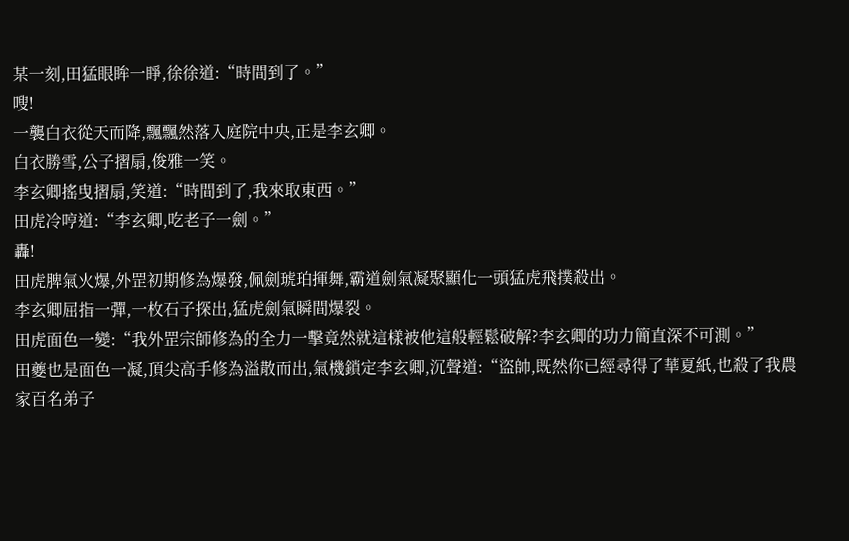某一刻,田猛眼眸一睜,徐徐道:“時間到了。”
嗖!
一襲白衣從天而降,飄飄然落入庭院中央,正是李玄卿。
白衣勝雪,公子摺扇,俊雅一笑。
李玄卿搖曳摺扇,笑道:“時間到了,我來取東西。”
田虎冷哼道:“李玄卿,吃老子一劍。”
轟!
田虎脾氣火爆,外罡初期修為爆發,佩劍琥珀揮舞,霸道劍氣凝聚顯化一頭猛虎飛撲殺出。
李玄卿屈指一彈,一枚石子探出,猛虎劍氣瞬間爆裂。
田虎面色一變:“我外罡宗師修為的全力一擊竟然就這樣被他這般輕鬆破解?李玄卿的功力簡直深不可測。”
田夔也是面色一凝,頂尖高手修為溢散而出,氣機鎖定李玄卿,沉聲道:“盜帥,既然你已經尋得了華夏紙,也殺了我農家百名弟子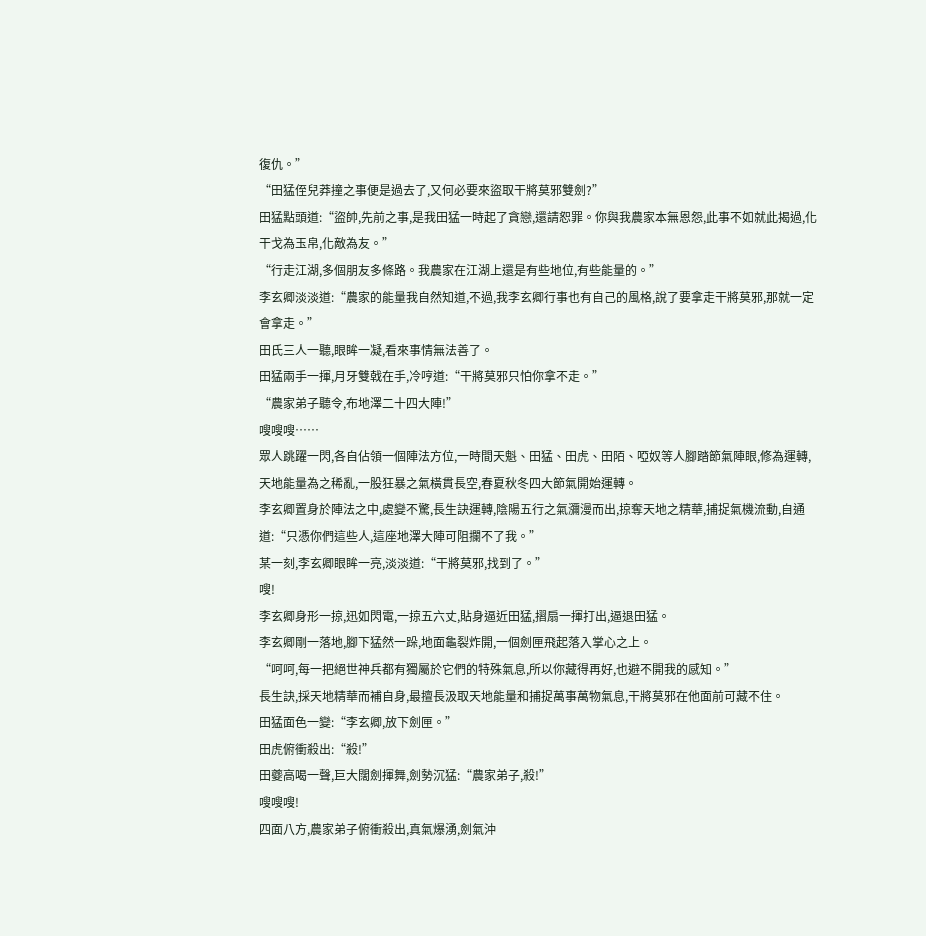復仇。”
“田猛侄兒莽撞之事便是過去了,又何必要來盜取干將莫邪雙劍?”
田猛點頭道:“盜帥,先前之事,是我田猛一時起了貪戀,還請恕罪。你與我農家本無恩怨,此事不如就此揭過,化干戈為玉帛,化敵為友。”
“行走江湖,多個朋友多條路。我農家在江湖上還是有些地位,有些能量的。”
李玄卿淡淡道:“農家的能量我自然知道,不過,我李玄卿行事也有自己的風格,說了要拿走干將莫邪,那就一定會拿走。”
田氏三人一聽,眼眸一凝,看來事情無法善了。
田猛兩手一揮,月牙雙戟在手,冷哼道:“干將莫邪只怕你拿不走。”
“農家弟子聽令,布地澤二十四大陣!”
嗖嗖嗖……
眾人跳躍一閃,各自佔領一個陣法方位,一時間天魁、田猛、田虎、田陌、啞奴等人腳踏節氣陣眼,修為運轉,天地能量為之稀亂,一股狂暴之氣橫貫長空,春夏秋冬四大節氣開始運轉。
李玄卿置身於陣法之中,處變不驚,長生訣運轉,陰陽五行之氣瀰漫而出,掠奪天地之精華,捕捉氣機流動,自通道:“只憑你們這些人,這座地澤大陣可阻攔不了我。”
某一刻,李玄卿眼眸一亮,淡淡道:“干將莫邪,找到了。”
嗖!
李玄卿身形一掠,迅如閃電,一掠五六丈,貼身逼近田猛,摺扇一揮打出,逼退田猛。
李玄卿剛一落地,腳下猛然一跺,地面龜裂炸開,一個劍匣飛起落入掌心之上。
“呵呵,每一把絕世神兵都有獨屬於它們的特殊氣息,所以你藏得再好,也避不開我的感知。”
長生訣,採天地精華而補自身,最擅長汲取天地能量和捕捉萬事萬物氣息,干將莫邪在他面前可藏不住。
田猛面色一變:“李玄卿,放下劍匣。”
田虎俯衝殺出:“殺!”
田夔高喝一聲,巨大闊劍揮舞,劍勢沉猛:“農家弟子,殺!”
嗖嗖嗖!
四面八方,農家弟子俯衝殺出,真氣爆湧,劍氣沖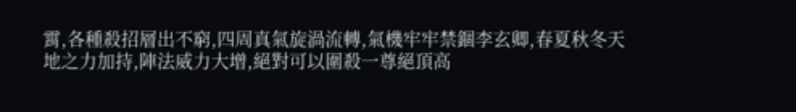霄,各種殺招層出不窮,四周真氣旋渦流轉,氣機牢牢禁錮李玄卿,春夏秋冬天地之力加持,陣法威力大增,絕對可以圍殺一尊絕頂高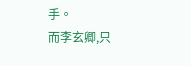手。
而李玄卿,只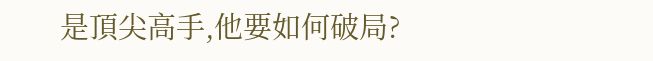是頂尖高手,他要如何破局?